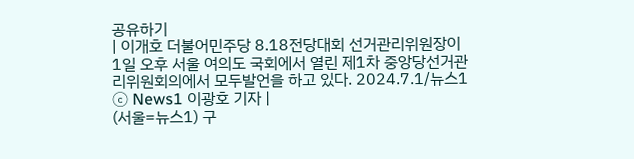공유하기
| 이개호 더불어민주당 8.18전당대회 선거관리위원장이 1일 오후 서울 여의도 국회에서 열린 제1차 중앙당선거관리위원회의에서 모두발언을 하고 있다. 2024.7.1/뉴스1 ⓒ News1 이광호 기자 |
(서울=뉴스1) 구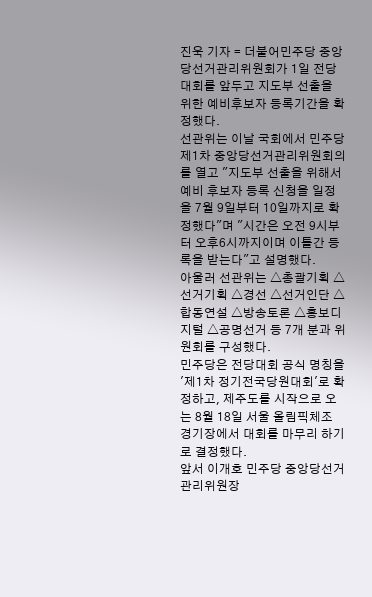진욱 기자 = 더불어민주당 중앙당선거관리위원회가 1일 전당대회를 앞두고 지도부 선출을 위한 예비후보자 등록기간을 확정했다.
선관위는 이날 국회에서 민주당 제1차 중앙당선거관리위원회의를 열고 "지도부 선출을 위해서 예비 후보자 등록 신청을 일정을 7월 9일부터 10일까지로 확정했다"며 "시간은 오전 9시부터 오후6시까지이며 이틀간 등록을 받는다"고 설명했다.
아울러 선관위는 △총괄기획 △선거기획 △경선 △선거인단 △합동연설 △방송토론 △홍보디지털 △공명선거 등 7개 분과 위원회를 구성했다.
민주당은 전당대회 공식 명칭을 '제1차 정기전국당원대회'로 확정하고, 제주도를 시작으로 오는 8월 18일 서울 올림픽체조 경기장에서 대회를 마무리 하기로 결정했다.
앞서 이개호 민주당 중앙당선거관리위원장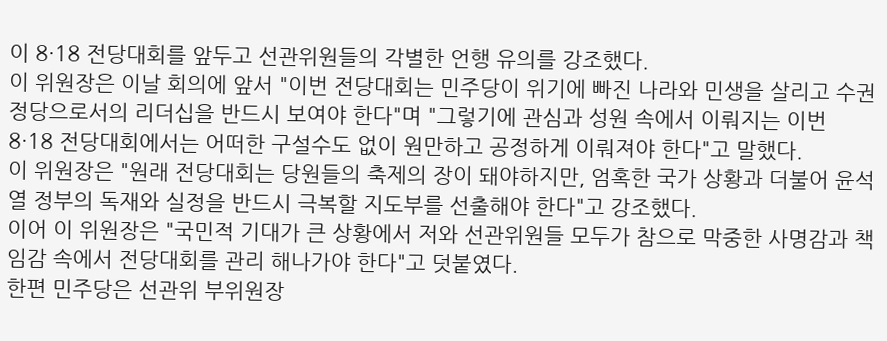이 8·18 전당대회를 앞두고 선관위원들의 각별한 언행 유의를 강조했다.
이 위원장은 이날 회의에 앞서 "이번 전당대회는 민주당이 위기에 빠진 나라와 민생을 살리고 수권 정당으로서의 리더십을 반드시 보여야 한다"며 "그렇기에 관심과 성원 속에서 이뤄지는 이번 8·18 전당대회에서는 어떠한 구설수도 없이 원만하고 공정하게 이뤄져야 한다"고 말했다.
이 위원장은 "원래 전당대회는 당원들의 축제의 장이 돼야하지만, 엄혹한 국가 상황과 더불어 윤석열 정부의 독재와 실정을 반드시 극복할 지도부를 선출해야 한다"고 강조했다.
이어 이 위원장은 "국민적 기대가 큰 상황에서 저와 선관위원들 모두가 참으로 막중한 사명감과 책임감 속에서 전당대회를 관리 해나가야 한다"고 덧붙였다.
한편 민주당은 선관위 부위원장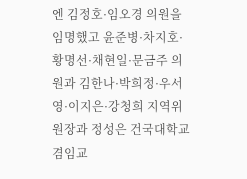엔 김정호·임오경 의원을 임명했고 윤준병·차지호·황명선·채현일·문금주 의원과 김한나·박희정·우서영·이지은·강청희 지역위원장과 정성은 건국대학교 겸임교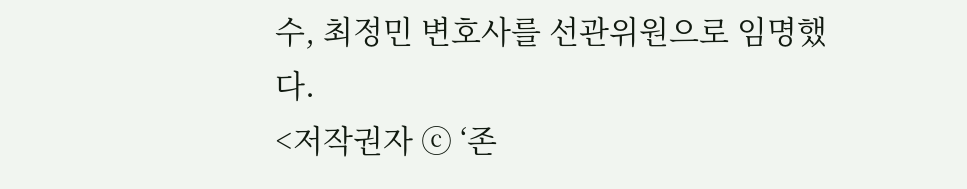수, 최정민 변호사를 선관위원으로 임명했다.
<저작권자 ⓒ ‘존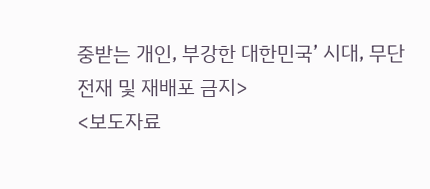중받는 개인, 부강한 대한민국’ 시대, 무단전재 및 재배포 금지>
<보도자료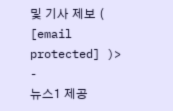및 기사 제보 ( [email protected] )>
-
뉴스1 제공